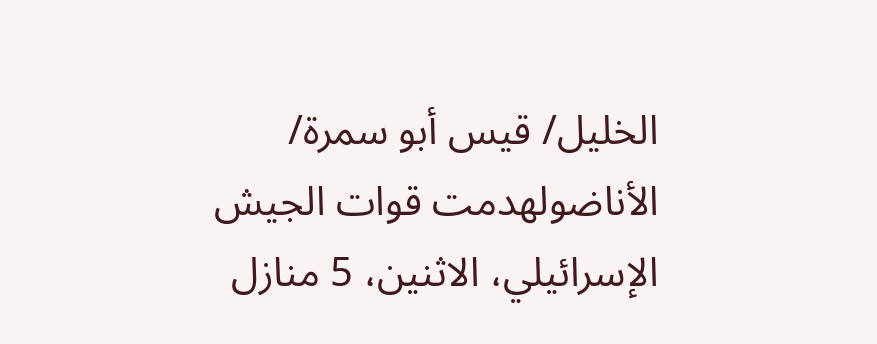الخليل/ قيس أبو سمرة/ الأناضولهدمت قوات الجيش الإسرائيلي، الاثنين، 5 منازل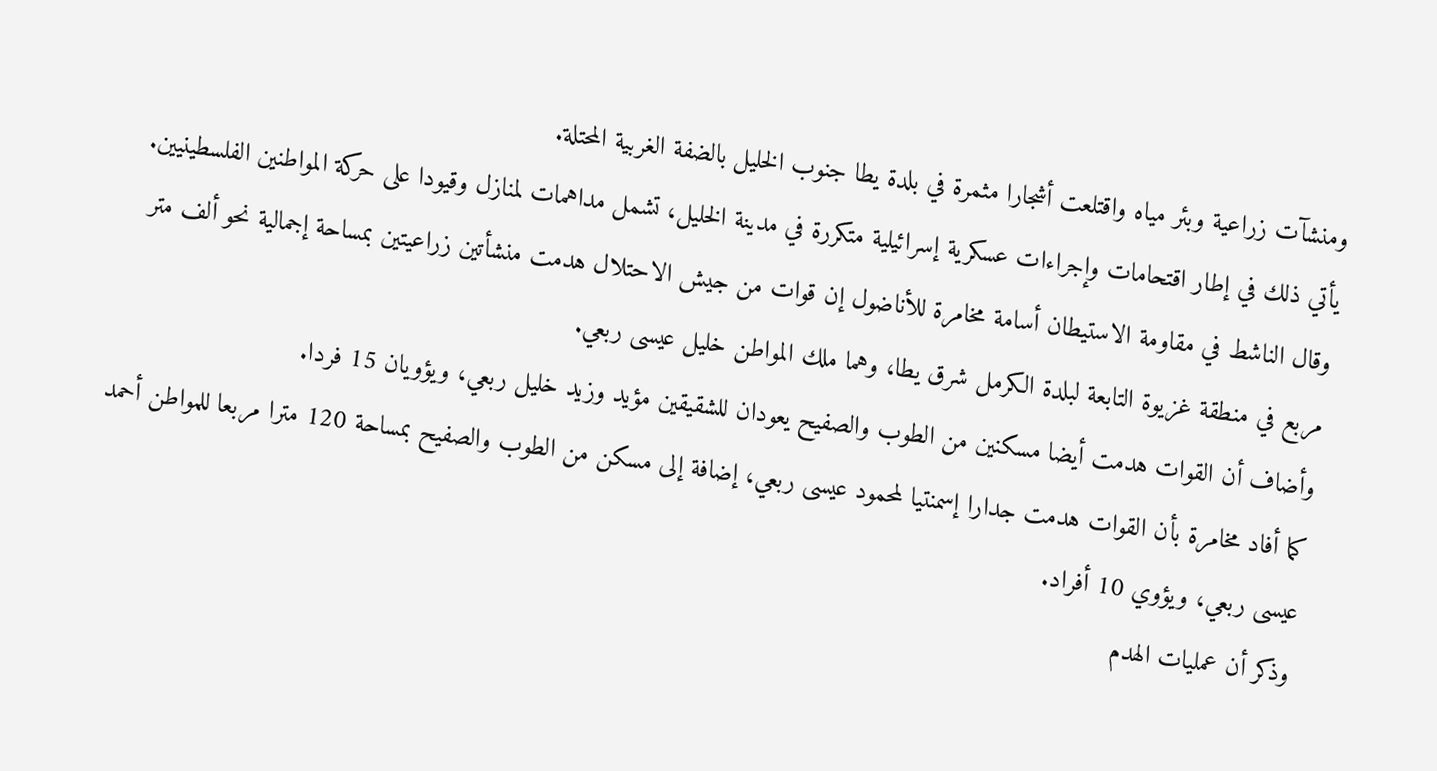ومنشآت زراعية وبئر مياه واقتلعت أشجارا مثمرة في بلدة يطا جنوب الخليل بالضفة الغربية المحتلة.
يأتي ذلك في إطار اقتحامات وإجراءات عسكرية إسرائيلية متكررة في مدينة الخليل، تشمل مداهمات لمنازل وقيودا على حركة المواطنين الفلسطينيين.
وقال الناشط في مقاومة الاستيطان أسامة مخامرة للأناضول إن قوات من جيش الاحتلال هدمت منشأتين زراعيتين بمساحة إجمالية نحو ألف متر مربع في منطقة غزيوة التابعة لبلدة الكرمل شرق يطا، وهما ملك المواطن خليل عيسى ربعي.
وأضاف أن القوات هدمت أيضا مسكنين من الطوب والصفيح يعودان للشقيقين مؤيد وزيد خليل ربعي، ويؤويان 15 فردا.
كما أفاد مخامرة بأن القوات هدمت جدارا إسمنتيا لمحمود عيسى ربعي، إضافة إلى مسكن من الطوب والصفيح بمساحة 120 مترا مربعا للمواطن أحمد عيسى ربعي، ويؤوي 10 أفراد.
وذكر أن عمليات الهدم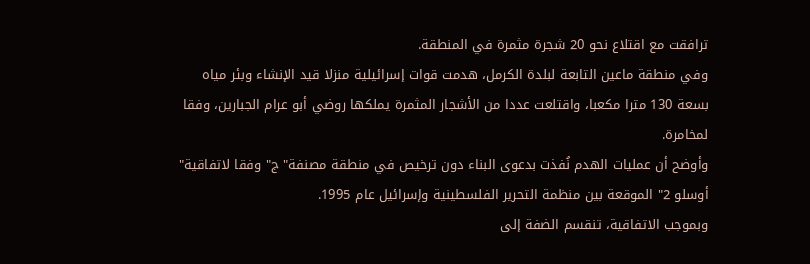ترافقت مع اقتلاع نحو 20 شجرة مثمرة في المنطقة.
وفي منطقة ماعين التابعة لبلدة الكرمل، هدمت قوات إسرائيلية منزلا قيد الإنشاء وبئر مياه بسعة 130 مترا مكعبا، واقتلعت عددا من الأشجار المثمرة يملكها روضي أبو عرام الجبارين، وفقا لمخامرة.
وأوضح أن عمليات الهدم نُفذت بدعوى البناء دون ترخيص في منطقة مصنفة" ج" وفقا لاتفاقية" أوسلو 2" الموقعة بين منظمة التحرير الفلسطينية وإسرائيل عام 1995.
وبموجب الاتفاقية، تنقسم الضفة إلى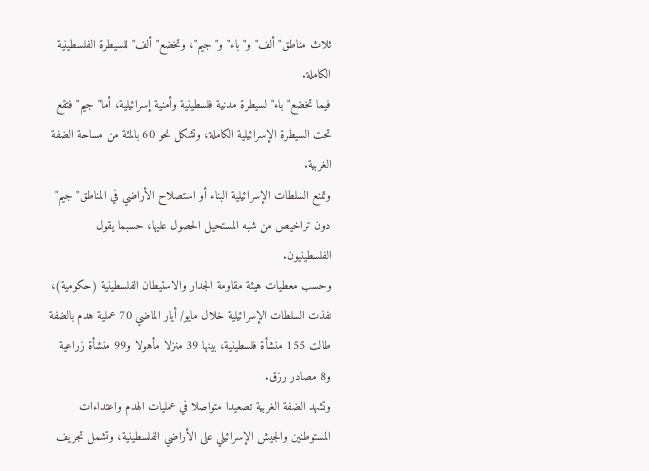ثلاث مناطق" ألف" و" باء" و" جيم"، وتخضع" ألف" للسيطرة الفلسطينية الكاملة.
فيما تخضع" باء" لسيطرة مدنية فلسطينية وأمنية إسرائيلية، أما" جيم" فتقع تحت السيطرة الإسرائيلية الكاملة، وتشكل نحو 60 بالمئة من مساحة الضفة الغربية.
وتمنع السلطات الإسرائيلية البناء أو استصلاح الأراضي في المناطق" جيم" دون تراخيص من شبه المستحيل الحصول عليها، حسبما يقول الفلسطينيون.
وحسب معطيات هيئة مقاومة الجدار والاستيطان الفلسطينية (حكومية)، نفذت السلطات الإسرائيلية خلال مايو/ أيار الماضي 70 عملية هدم بالضفة طالت 155 منشأة فلسطينية، بينها 39 منزلا مأهولا و99 منشأة زراعية و8 مصادر رزق.
وتشهد الضفة الغربية تصعيدا متواصلا في عمليات الهدم واعتداءات المستوطنين والجيش الإسرائيلي على الأراضي الفلسطينية، وتشمل تجريف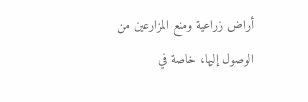أراض زراعية ومنع المزارعين من الوصول إليها، خاصة في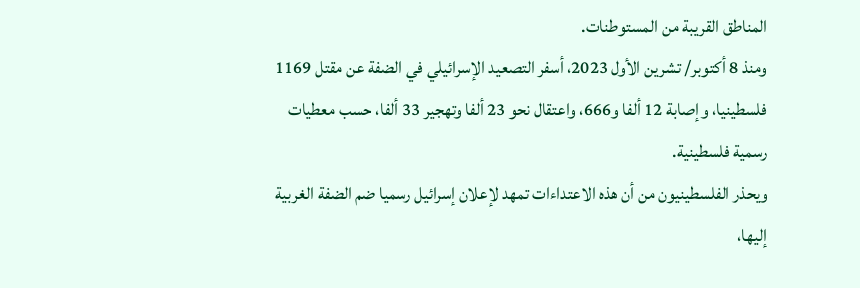المناطق القريبة من المستوطنات.
ومنذ 8 أكتوبر/ تشرين الأول 2023، أسفر التصعيد الإسرائيلي في الضفة عن مقتل 1169 فلسطينيا، وإصابة 12 ألفا و666، واعتقال نحو 23 ألفا وتهجير 33 ألفا، حسب معطيات رسمية فلسطينية.
ويحذر الفلسطينيون من أن هذه الاعتداءات تمهد لإعلان إسرائيل رسميا ضم الضفة الغربية إليها،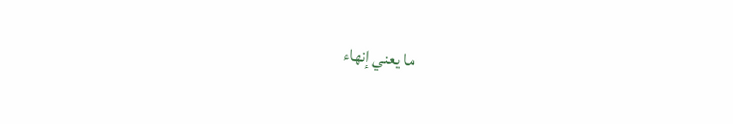ما يعني إنهاء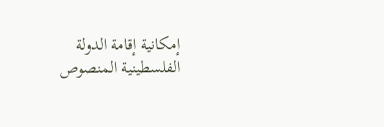إمكانية إقامة الدولة الفلسطينية المنصوص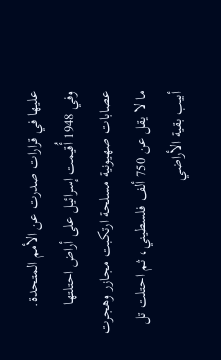عليها في قرارات صدرت عن الأمم المتحدة.
وفي 1948 أُقيمت إسرائيل على أراض احتلتها عصابات صهيونية مسلحة ارتكبت مجازر وهجرت ما لا يقل عن 750 ألف فلسطيني، ثم احتلت تل أبيب بقية الأراضي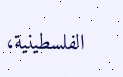الفلسطينية،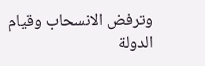وترفض الانسحاب وقيام الدولة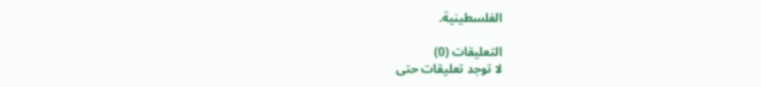الفلسطينية.

التعليقات (0)
لا توجد تعليقات حتى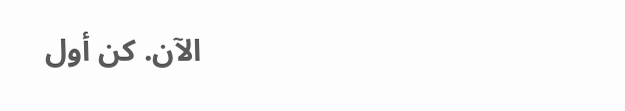الآن. كن أول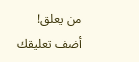من يعلق!
أضف تعليقك